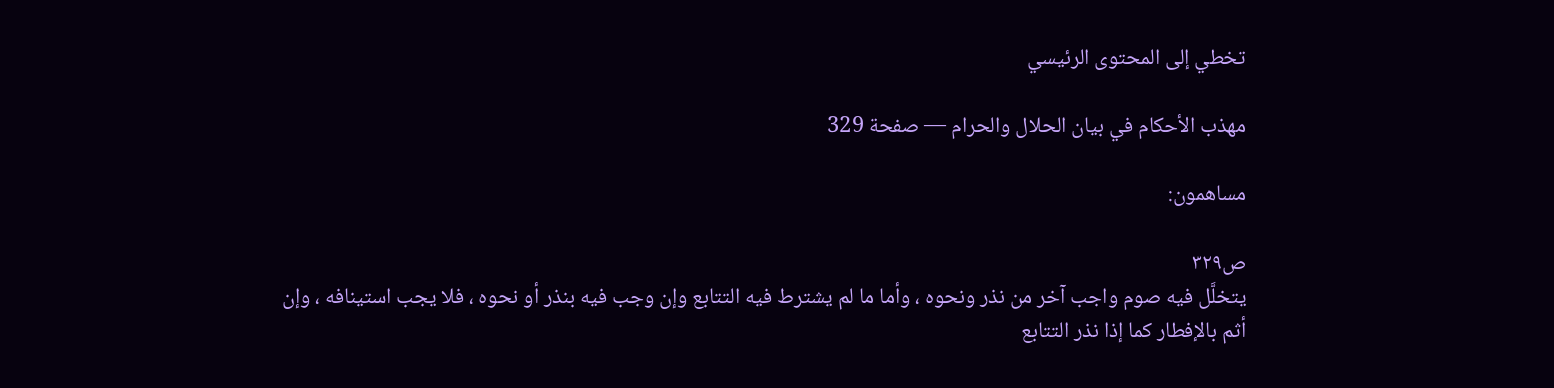تخطي إلى المحتوى الرئيسي

مهذب الأحكام في بيان الحلال والحرام — صفحة 329

مساهمون:

ص٣٢٩
يتخلَّل فيه صوم واجب آخر من نذر ونحوه ، وأما ما لم يشترط فيه التتابع وإن وجب فيه بنذر أو نحوه ، فلا يجب استينافه ، وإن أثم بالإفطار كما إذا نذر التتابع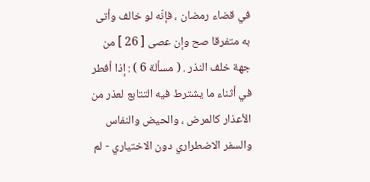في قضاء رمضان ، فإنّه لو خالف وأتى به متفرقا صح وإن عصى [ 26 ] من جهة خلف النذر . ( مسألة 6 ) : إذا أفطر في أثناء ما يشترط فيه التتابع لعذر من الأعذار كالمرض ، والحيض والنفاس والسفر الاضطراري دون الاختياري - لم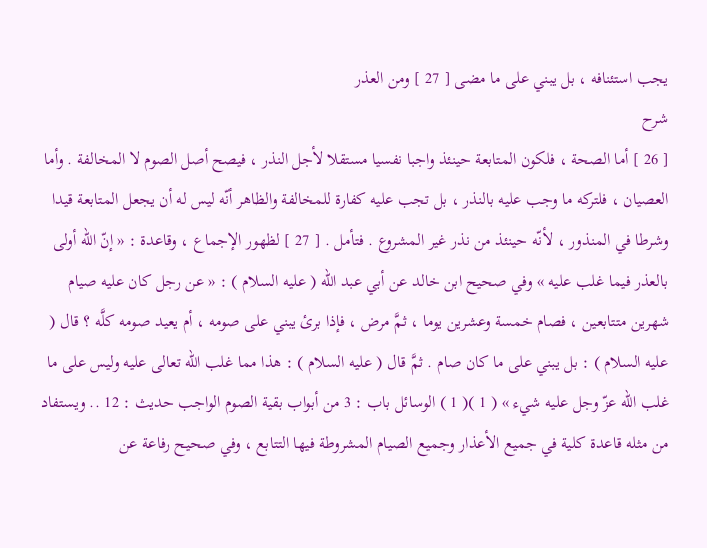يجب استئنافه ، بل يبني على ما مضى [ 27 ] ومن العذر
شرح
[ 26 ] أما الصحة ، فلكون المتابعة حينئذ واجبا نفسيا مستقلا لأجل النذر ، فيصح أصل الصوم لا المخالفة . وأما العصيان ، فلتركه ما وجب عليه بالنذر ، بل تجب عليه كفارة للمخالفة والظاهر أنّه ليس له أن يجعل المتابعة قيدا وشرطا في المنذور ، لأنّه حينئذ من نذر غير المشروع . فتأمل . [ 27 ] لظهور الإجماع ، وقاعدة : « إنّ الله أولى بالعذر فيما غلب عليه » وفي صحيح ابن خالد عن أبي عبد الله ( عليه السلام ) : « عن رجل كان عليه صيام شهرين متتابعين ، فصام خمسة وعشرين يوما ، ثمَّ مرض ، فإذا برئ يبني على صومه ، أم يعيد صومه كلَّه ؟ قال ( عليه السلام ) : بل يبني على ما كان صام . ثمَّ قال ( عليه السلام ) : هذا مما غلب الله تعالى عليه وليس على ما غلب الله عزّ وجل عليه شيء » ( 1 )( 1 ) الوسائل باب : 3 من أبواب بقية الصوم الواجب حديث : 12 .. ويستفاد من مثله قاعدة كلية في جميع الأعذار وجميع الصيام المشروطة فيها التتابع ، وفي صحيح رفاعة عن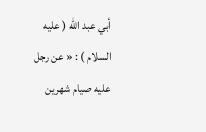أبي عبد الله ( عليه السلام ) : « عن رجل عليه صيام شهرين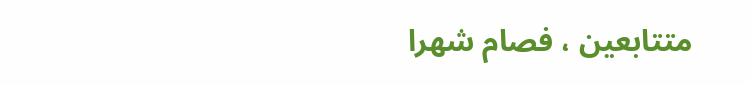متتابعين ، فصام شهرا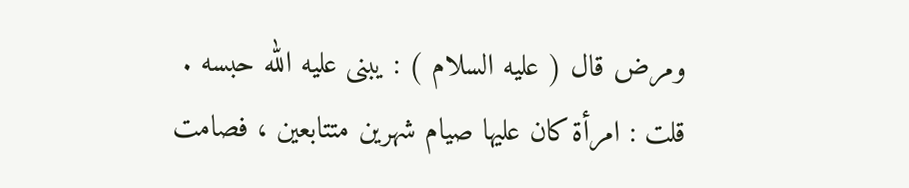ومرض قال ( عليه السلام ) : يبنى عليه الله حبسه . قلت : امرأة كان عليها صيام شهرين متتابعين ، فصامت